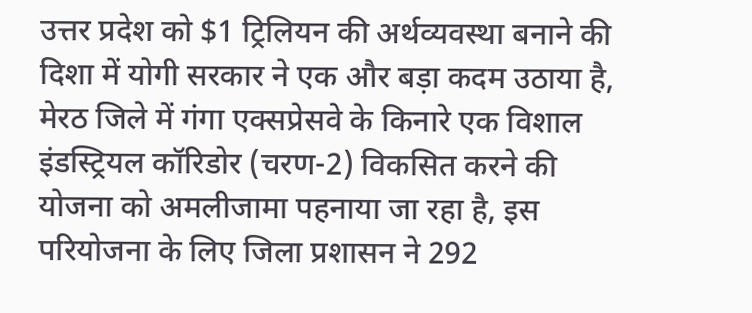उत्तर प्रदेश को $1 ट्रिलियन की अर्थव्यवस्था बनाने की दिशा में योगी सरकार ने एक और बड़ा कदम उठाया है, मेरठ जिले में गंगा एक्सप्रेसवे के किनारे एक विशाल इंडस्ट्रियल कॉरिडोर (चरण-2) विकसित करने की योजना को अमलीजामा पहनाया जा रहा है, इस परियोजना के लिए जिला प्रशासन ने 292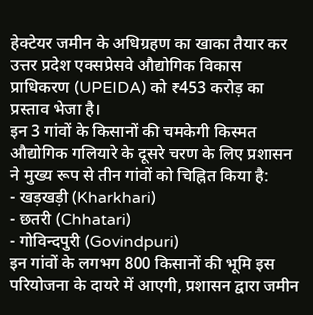हेक्टेयर जमीन के अधिग्रहण का खाका तैयार कर उत्तर प्रदेश एक्सप्रेसवे औद्योगिक विकास प्राधिकरण (UPEIDA) को ₹453 करोड़ का प्रस्ताव भेजा है।
इन 3 गांवों के किसानों की चमकेगी किस्मत
औद्योगिक गलियारे के दूसरे चरण के लिए प्रशासन ने मुख्य रूप से तीन गांवों को चिह्नित किया है:
- खड़खड़ी (Kharkhari)
- छतरी (Chhatari)
- गोविन्दपुरी (Govindpuri)
इन गांवों के लगभग 800 किसानों की भूमि इस परियोजना के दायरे में आएगी, प्रशासन द्वारा जमीन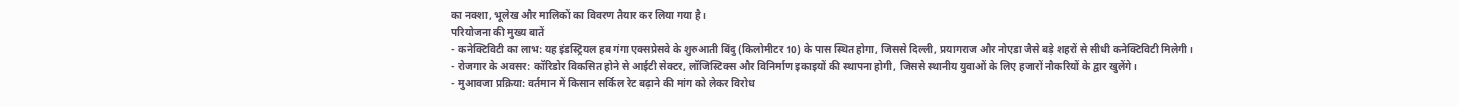का नक्शा, भूलेख और मालिकों का विवरण तैयार कर लिया गया है।
परियोजना की मुख्य बातें
- कनेक्टिविटी का लाभ: यह इंडस्ट्रियल हब गंगा एक्सप्रेसवे के शुरुआती बिंदु (किलोमीटर 10) के पास स्थित होगा, जिससे दिल्ली, प्रयागराज और नोएडा जैसे बड़े शहरों से सीधी कनेक्टिविटी मिलेगी।
- रोजगार के अवसर: कॉरिडोर विकसित होने से आईटी सेक्टर, लॉजिस्टिक्स और विनिर्माण इकाइयों की स्थापना होगी, जिससे स्थानीय युवाओं के लिए हजारों नौकरियों के द्वार खुलेंगे।
- मुआवजा प्रक्रिया: वर्तमान में किसान सर्किल रेट बढ़ाने की मांग को लेकर विरोध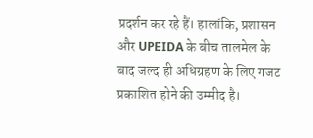प्रदर्शन कर रहे हैं। हालांकि, प्रशासन और UPEIDA के बीच तालमेल के बाद जल्द ही अधिग्रहण के लिए गजट प्रकाशित होने की उम्मीद है।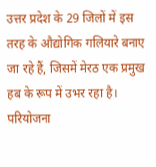उत्तर प्रदेश के 29 जिलों में इस तरह के औद्योगिक गलियारे बनाए जा रहे हैं, जिसमें मेरठ एक प्रमुख हब के रूप में उभर रहा है। परियोजना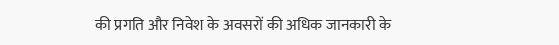की प्रगति और निवेश के अवसरों की अधिक जानकारी के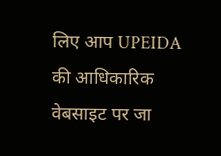लिए आप UPEIDA की आधिकारिक वेबसाइट पर जा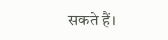सकते हैं।